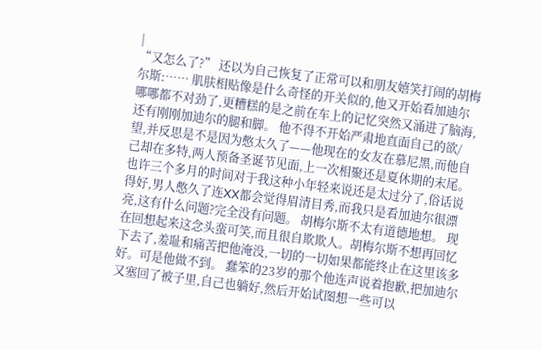|
“又怎么了?” 还以为自己恢复了正常可以和朋友嬉笑打闹的胡梅尔斯:…… 肌肤相贴像是什么奇怪的开关似的,他又开始看加迪尔哪哪都不对劲了,更糟糕的是之前在车上的记忆突然又涌进了脑海,还有刚刚加迪尔的腿和脚。 他不得不开始严肃地直面自己的欲/望,并反思是不是因为憋太久了——他现在的女友在慕尼黑,而他自己却在多特,两人预备圣诞节见面,上一次相聚还是夏休期的末尾。也许三个多月的时间对于我这种小年轻来说还是太过分了,俗话说得好,男人憋久了连XX都会觉得眉清目秀,而我只是看加迪尔很漂亮,这有什么问题?完全没有问题。 胡梅尔斯不太有道德地想。 现在回想起来这念头蛮可笑,而且很自欺欺人。胡梅尔斯不想再回忆下去了,羞耻和痛苦把他淹没,一切的一切如果都能终止在这里该多好。可是他做不到。 蠢笨的23岁的那个他连声说着抱歉,把加迪尔又塞回了被子里,自己也躺好,然后开始试图想一些可以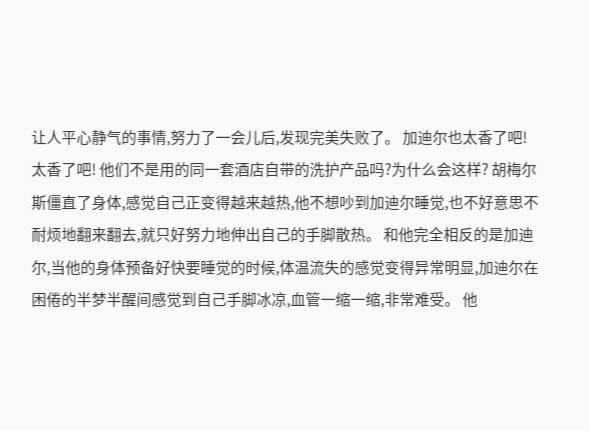让人平心静气的事情,努力了一会儿后,发现完美失败了。 加迪尔也太香了吧! 太香了吧! 他们不是用的同一套酒店自带的洗护产品吗?为什么会这样? 胡梅尔斯僵直了身体,感觉自己正变得越来越热,他不想吵到加迪尔睡觉,也不好意思不耐烦地翻来翻去,就只好努力地伸出自己的手脚散热。 和他完全相反的是加迪尔,当他的身体预备好快要睡觉的时候,体温流失的感觉变得异常明显,加迪尔在困倦的半梦半醒间感觉到自己手脚冰凉,血管一缩一缩,非常难受。 他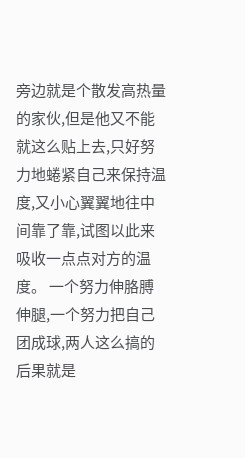旁边就是个散发高热量的家伙,但是他又不能就这么贴上去,只好努力地蜷紧自己来保持温度,又小心翼翼地往中间靠了靠,试图以此来吸收一点点对方的温度。 一个努力伸胳膊伸腿,一个努力把自己团成球,两人这么搞的后果就是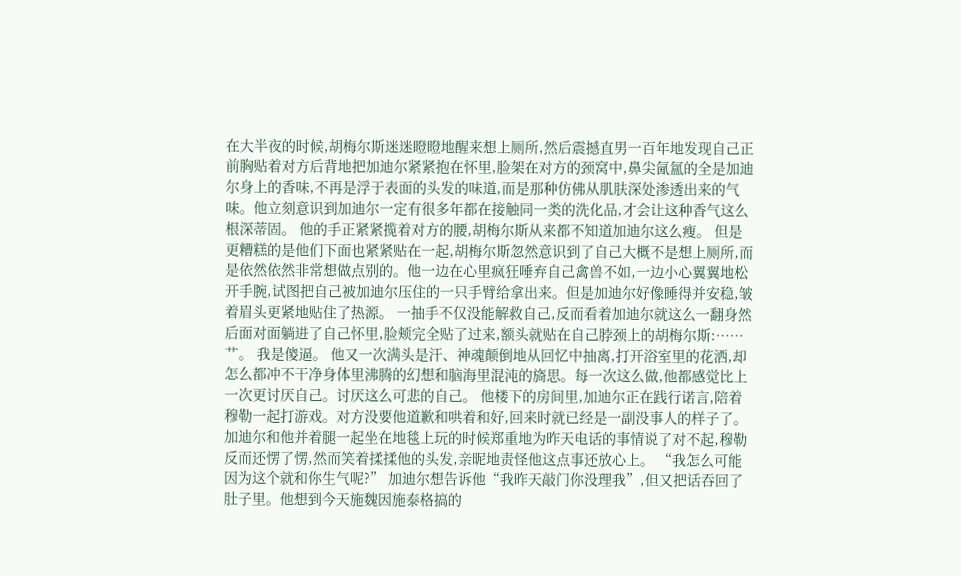在大半夜的时候,胡梅尔斯迷迷瞪瞪地醒来想上厕所,然后震撼直男一百年地发现自己正前胸贴着对方后背地把加迪尔紧紧抱在怀里,脸架在对方的颈窝中,鼻尖氤氲的全是加迪尔身上的香味,不再是浮于表面的头发的味道,而是那种仿佛从肌肤深处渗透出来的气味。他立刻意识到加迪尔一定有很多年都在接触同一类的洗化品,才会让这种香气这么根深蒂固。 他的手正紧紧揽着对方的腰,胡梅尔斯从来都不知道加迪尔这么瘦。 但是更糟糕的是他们下面也紧紧贴在一起,胡梅尔斯忽然意识到了自己大概不是想上厕所,而是依然依然非常想做点别的。他一边在心里疯狂唾弃自己禽兽不如,一边小心翼翼地松开手腕,试图把自己被加迪尔压住的一只手臂给拿出来。但是加迪尔好像睡得并安稳,皱着眉头更紧地贴住了热源。 一抽手不仅没能解救自己,反而看着加迪尔就这么一翻身然后面对面躺进了自己怀里,脸颊完全贴了过来,额头就贴在自己脖颈上的胡梅尔斯:…… 艹。 我是傻逼。 他又一次满头是汗、神魂颠倒地从回忆中抽离,打开浴室里的花洒,却怎么都冲不干净身体里沸腾的幻想和脑海里混沌的旖思。每一次这么做,他都感觉比上一次更讨厌自己。讨厌这么可悲的自己。 他楼下的房间里,加迪尔正在践行诺言,陪着穆勒一起打游戏。对方没要他道歉和哄着和好,回来时就已经是一副没事人的样子了。加迪尔和他并着腿一起坐在地毯上玩的时候郑重地为昨天电话的事情说了对不起,穆勒反而还愣了愣,然而笑着揉揉他的头发,亲昵地责怪他这点事还放心上。 “我怎么可能因为这个就和你生气呢?” 加迪尔想告诉他“我昨天敲门你没理我”,但又把话吞回了肚子里。他想到今天施魏因施泰格搞的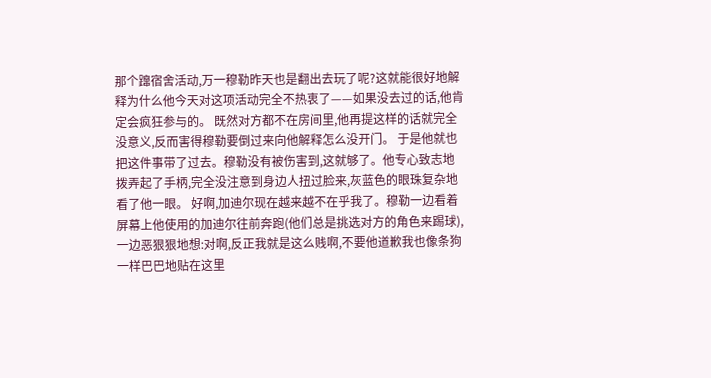那个蹿宿舍活动,万一穆勒昨天也是翻出去玩了呢?这就能很好地解释为什么他今天对这项活动完全不热衷了——如果没去过的话,他肯定会疯狂参与的。 既然对方都不在房间里,他再提这样的话就完全没意义,反而害得穆勒要倒过来向他解释怎么没开门。 于是他就也把这件事带了过去。穆勒没有被伤害到,这就够了。他专心致志地拨弄起了手柄,完全没注意到身边人扭过脸来,灰蓝色的眼珠复杂地看了他一眼。 好啊,加迪尔现在越来越不在乎我了。穆勒一边看着屏幕上他使用的加迪尔往前奔跑(他们总是挑选对方的角色来踢球),一边恶狠狠地想:对啊,反正我就是这么贱啊,不要他道歉我也像条狗一样巴巴地贴在这里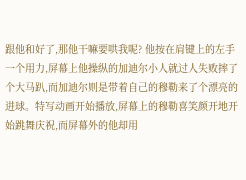跟他和好了,那他干嘛要哄我呢? 他按在肩键上的左手一个用力,屏幕上他操纵的加迪尔小人就过人失败摔了个大马趴,而加迪尔则是带着自己的穆勒来了个漂亮的进球。特写动画开始播放,屏幕上的穆勒喜笑颜开地开始跳舞庆祝,而屏幕外的他却用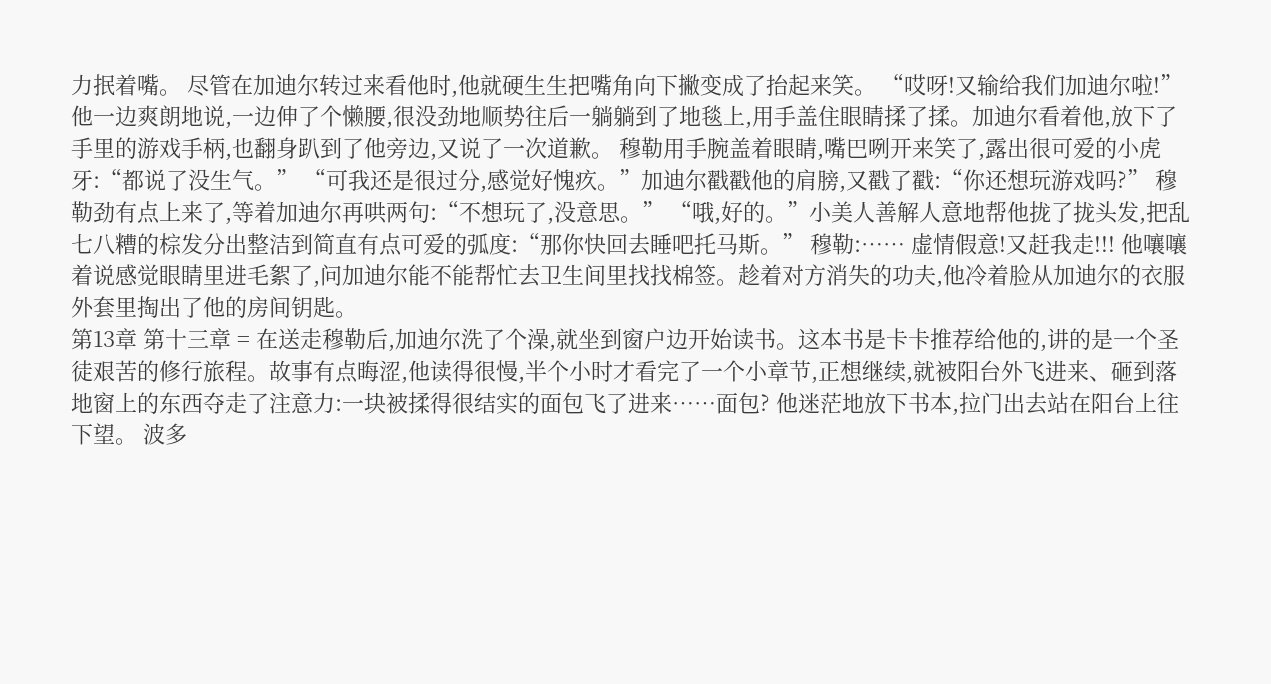力抿着嘴。 尽管在加迪尔转过来看他时,他就硬生生把嘴角向下撇变成了抬起来笑。 “哎呀!又输给我们加迪尔啦!”他一边爽朗地说,一边伸了个懒腰,很没劲地顺势往后一躺躺到了地毯上,用手盖住眼睛揉了揉。加迪尔看着他,放下了手里的游戏手柄,也翻身趴到了他旁边,又说了一次道歉。 穆勒用手腕盖着眼睛,嘴巴咧开来笑了,露出很可爱的小虎牙:“都说了没生气。” “可我还是很过分,感觉好愧疚。”加迪尔戳戳他的肩膀,又戳了戳:“你还想玩游戏吗?” 穆勒劲有点上来了,等着加迪尔再哄两句:“不想玩了,没意思。” “哦,好的。”小美人善解人意地帮他拢了拢头发,把乱七八糟的棕发分出整洁到简直有点可爱的弧度:“那你快回去睡吧托马斯。” 穆勒:…… 虚情假意!又赶我走!!! 他嚷嚷着说感觉眼睛里进毛絮了,问加迪尔能不能帮忙去卫生间里找找棉签。趁着对方消失的功夫,他冷着脸从加迪尔的衣服外套里掏出了他的房间钥匙。
第13章 第十三章 = 在送走穆勒后,加迪尔洗了个澡,就坐到窗户边开始读书。这本书是卡卡推荐给他的,讲的是一个圣徒艰苦的修行旅程。故事有点晦涩,他读得很慢,半个小时才看完了一个小章节,正想继续,就被阳台外飞进来、砸到落地窗上的东西夺走了注意力:一块被揉得很结实的面包飞了进来……面包? 他迷茫地放下书本,拉门出去站在阳台上往下望。 波多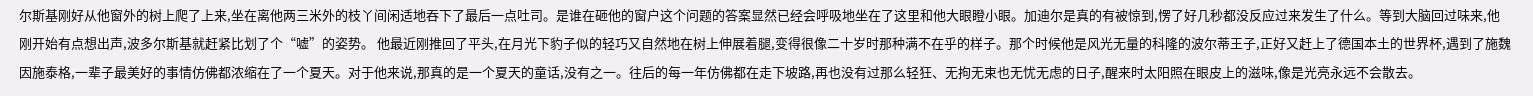尔斯基刚好从他窗外的树上爬了上来,坐在离他两三米外的枝丫间闲适地吞下了最后一点吐司。是谁在砸他的窗户这个问题的答案显然已经会呼吸地坐在了这里和他大眼瞪小眼。加迪尔是真的有被惊到,愣了好几秒都没反应过来发生了什么。等到大脑回过味来,他刚开始有点想出声,波多尔斯基就赶紧比划了个“嘘”的姿势。 他最近刚推回了平头,在月光下豹子似的轻巧又自然地在树上伸展着腿,变得很像二十岁时那种满不在乎的样子。那个时候他是风光无量的科隆的波尔蒂王子,正好又赶上了德国本土的世界杯,遇到了施魏因施泰格,一辈子最美好的事情仿佛都浓缩在了一个夏天。对于他来说,那真的是一个夏天的童话,没有之一。往后的每一年仿佛都在走下坡路,再也没有过那么轻狂、无拘无束也无忧无虑的日子,醒来时太阳照在眼皮上的滋味,像是光亮永远不会散去。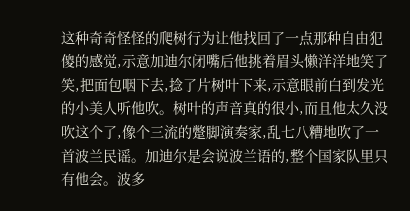这种奇奇怪怪的爬树行为让他找回了一点那种自由犯傻的感觉,示意加迪尔闭嘴后他挑着眉头懒洋洋地笑了笑,把面包咽下去,捻了片树叶下来,示意眼前白到发光的小美人听他吹。树叶的声音真的很小,而且他太久没吹这个了,像个三流的蹩脚演奏家,乱七八糟地吹了一首波兰民谣。加迪尔是会说波兰语的,整个国家队里只有他会。波多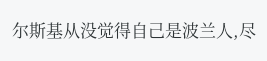尔斯基从没觉得自己是波兰人,尽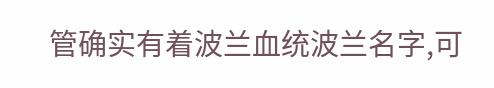管确实有着波兰血统波兰名字,可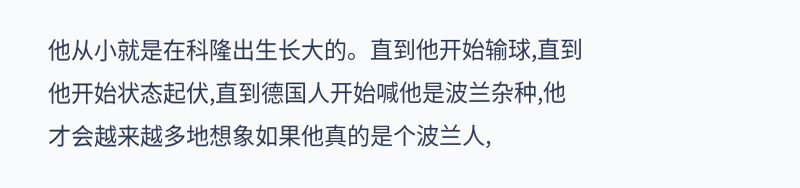他从小就是在科隆出生长大的。直到他开始输球,直到他开始状态起伏,直到德国人开始喊他是波兰杂种,他才会越来越多地想象如果他真的是个波兰人,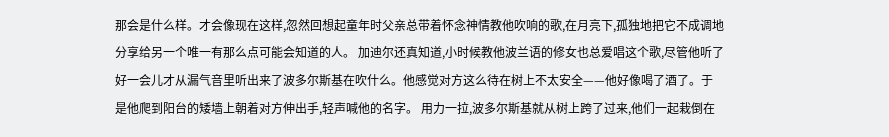那会是什么样。才会像现在这样,忽然回想起童年时父亲总带着怀念神情教他吹响的歌,在月亮下,孤独地把它不成调地分享给另一个唯一有那么点可能会知道的人。 加迪尔还真知道,小时候教他波兰语的修女也总爱唱这个歌,尽管他听了好一会儿才从漏气音里听出来了波多尔斯基在吹什么。他感觉对方这么待在树上不太安全——他好像喝了酒了。于是他爬到阳台的矮墙上朝着对方伸出手,轻声喊他的名字。 用力一拉,波多尔斯基就从树上跨了过来,他们一起栽倒在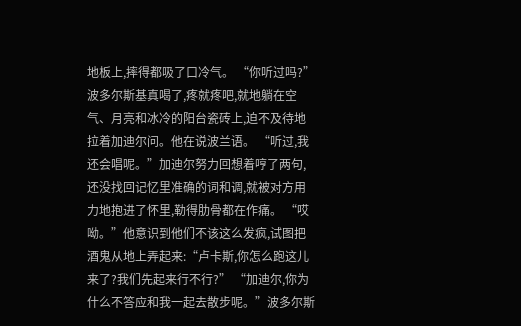地板上,摔得都吸了口冷气。 “你听过吗?”波多尔斯基真喝了,疼就疼吧,就地躺在空气、月亮和冰冷的阳台瓷砖上,迫不及待地拉着加迪尔问。他在说波兰语。 “听过,我还会唱呢。”加迪尔努力回想着哼了两句,还没找回记忆里准确的词和调,就被对方用力地抱进了怀里,勒得肋骨都在作痛。 “哎呦。”他意识到他们不该这么发疯,试图把酒鬼从地上弄起来:“卢卡斯,你怎么跑这儿来了?我们先起来行不行?” “加迪尔,你为什么不答应和我一起去散步呢。”波多尔斯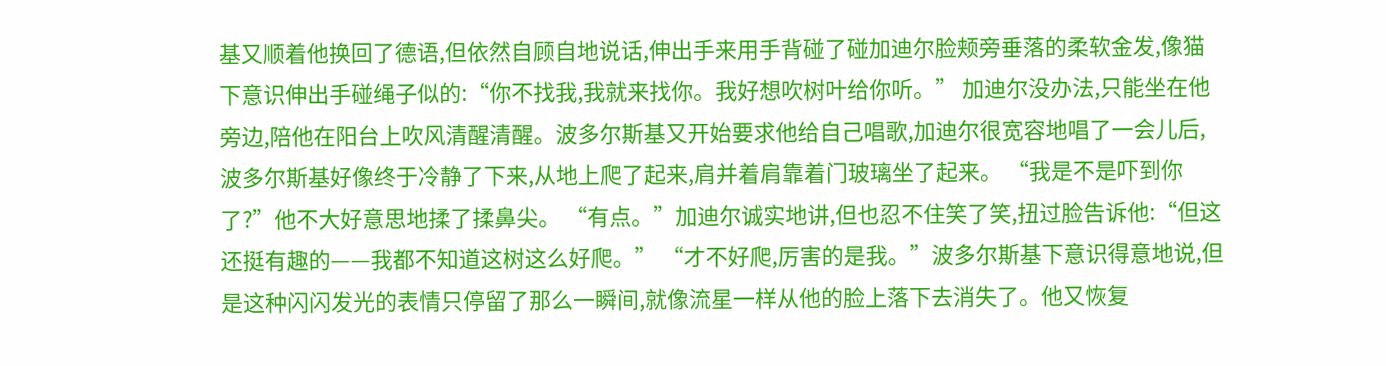基又顺着他换回了德语,但依然自顾自地说话,伸出手来用手背碰了碰加迪尔脸颊旁垂落的柔软金发,像猫下意识伸出手碰绳子似的:“你不找我,我就来找你。我好想吹树叶给你听。” 加迪尔没办法,只能坐在他旁边,陪他在阳台上吹风清醒清醒。波多尔斯基又开始要求他给自己唱歌,加迪尔很宽容地唱了一会儿后,波多尔斯基好像终于冷静了下来,从地上爬了起来,肩并着肩靠着门玻璃坐了起来。 “我是不是吓到你了?”他不大好意思地揉了揉鼻尖。 “有点。”加迪尔诚实地讲,但也忍不住笑了笑,扭过脸告诉他:“但这还挺有趣的——我都不知道这树这么好爬。” “才不好爬,厉害的是我。”波多尔斯基下意识得意地说,但是这种闪闪发光的表情只停留了那么一瞬间,就像流星一样从他的脸上落下去消失了。他又恢复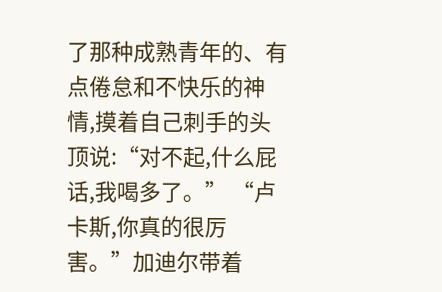了那种成熟青年的、有点倦怠和不快乐的神情,摸着自己刺手的头顶说:“对不起,什么屁话,我喝多了。” “卢卡斯,你真的很厉害。”加迪尔带着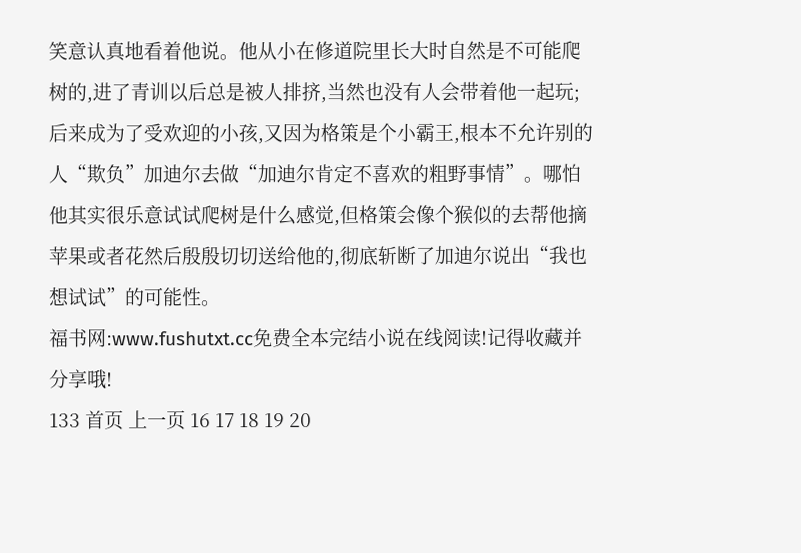笑意认真地看着他说。他从小在修道院里长大时自然是不可能爬树的,进了青训以后总是被人排挤,当然也没有人会带着他一起玩;后来成为了受欢迎的小孩,又因为格策是个小霸王,根本不允许别的人“欺负”加迪尔去做“加迪尔肯定不喜欢的粗野事情”。哪怕他其实很乐意试试爬树是什么感觉,但格策会像个猴似的去帮他摘苹果或者花然后殷殷切切送给他的,彻底斩断了加迪尔说出“我也想试试”的可能性。
福书网:www.fushutxt.cc免费全本完结小说在线阅读!记得收藏并分享哦!
133 首页 上一页 16 17 18 19 20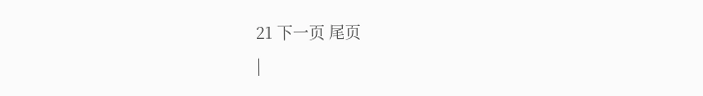21 下一页 尾页
|